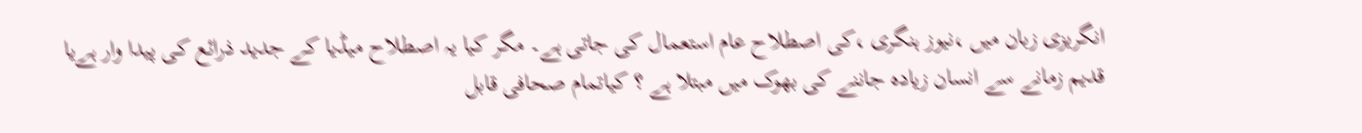انگریزی زبان میں ،نیوز ہنگری ،کی اصطلاح عام استعمال کی جاتی ہے۔ مگر کیا یہ اصطلاح میڈیا کے جدید ذرائع کی پیدا وار ہےیا قدیم زمانے سے انسان زیادہ جاننے کی بھوک میں مبتلا ہے ؟ کیاتمام صحافی قابل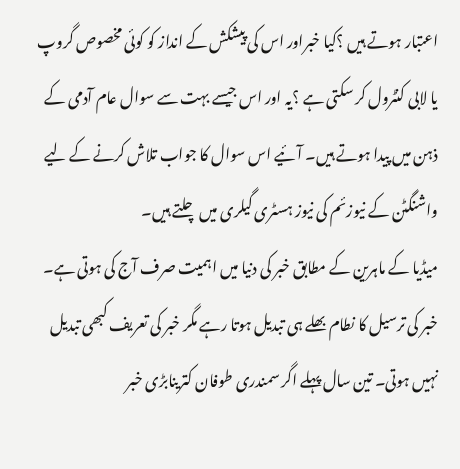اعتبار ہوتے ہیں ؟کیا خبراور اس کی پیشکش کے انداز کو کوئی مخصوص گروپ یا لابی کنٹرول کر سکتی ہے ؟یہ اور اس جیسے بہت سے سوال عام آدمی کے ذہن میں پیدا ہوتے ہیں۔ آئیے اس سوال کا جواب تلاش کرنے کے لیے واشنگٹن کے نیوزئم کی نیوز ہسٹری گیلری میں چلتے ہیں۔
میڈیا کے ماہرین کے مطابق خبر کی دنیا میں اہمیت صرف آج کی ہوتی ہے۔ خبر کی ترسیل کا نطام بھلے ہی تبدیل ہوتا رہے مگر خبر کی تعریف کبھی تبدیل نہیں ہوتی۔ تین سال پہلے اگر سمندری طوفان کترینابڑی خبر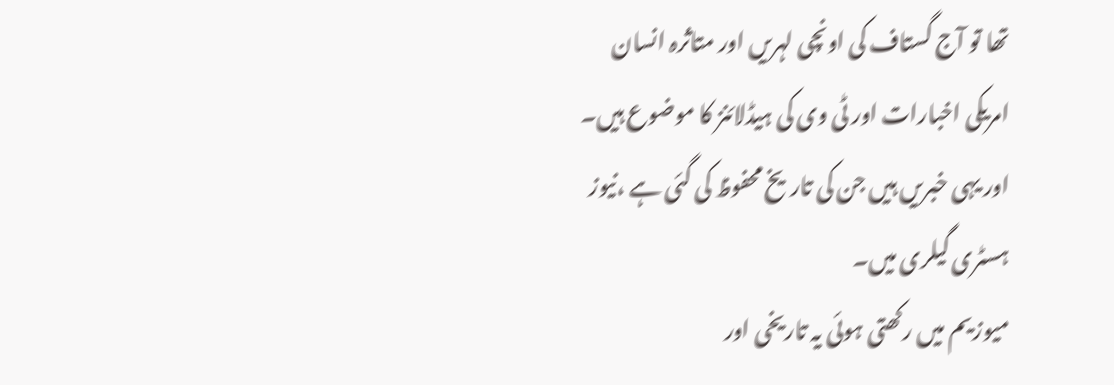تھا تو آج گستاف کی اونچی لہریں اور متاثرہ انسان امریکی اخبارات اور ٹی وی کی ہیڈلائنز کا موضوع ہیں۔ اور یہی خبریں ہیں جن کی تاریخ محفوظ کی گئی ہے ،نیوز ہسٹری گیلری میں۔
میوزیم میں رکھتی ہوئی یہ تاریخی اور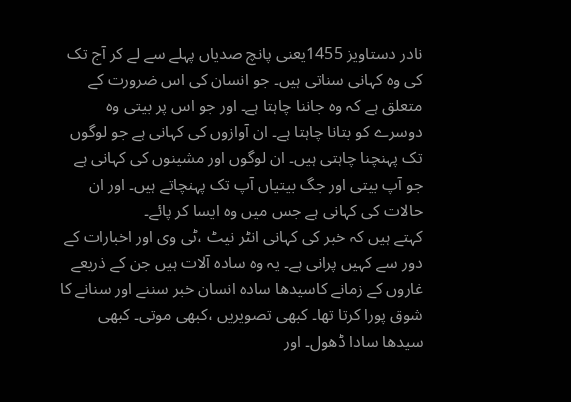نادر دستاویز 1455یعنی پانچ صدیاں پہلے سے لے کر آج تک کی وہ کہانی سناتی ہیں۔ جو انسان کی اس ضرورت کے متعلق ہے کہ وہ جاننا چاہتا ہے۔ اور جو اس پر بیتی وہ دوسرے کو بتانا چاہتا ہے۔ ان آوازوں کی کہانی ہے جو لوگوں تک پہنچنا چاہتی ہیں۔ ان لوگوں اور مشینوں کی کہانی ہے جو آپ بیتی اور جگ بیتیاں آپ تک پہنچاتے ہیں۔ اور ان حالات کی کہانی ہے جس میں وہ ایسا کر پائے۔
کہتے ہیں کہ خبر کی کہانی انٹر نیٹ ،ٹی وی اور اخبارات کے دور سے کہیں پرانی ہے۔ یہ وہ سادہ آلات ہیں جن کے ذریعے غاروں کے زمانے کاسیدھا سادہ انسان خبر سننے اور سنانے کا شوق پورا کرتا تھا۔ کبھی تصویریں ،کبھی موتی۔ کبھی سیدھا سادا ڈھول۔ اور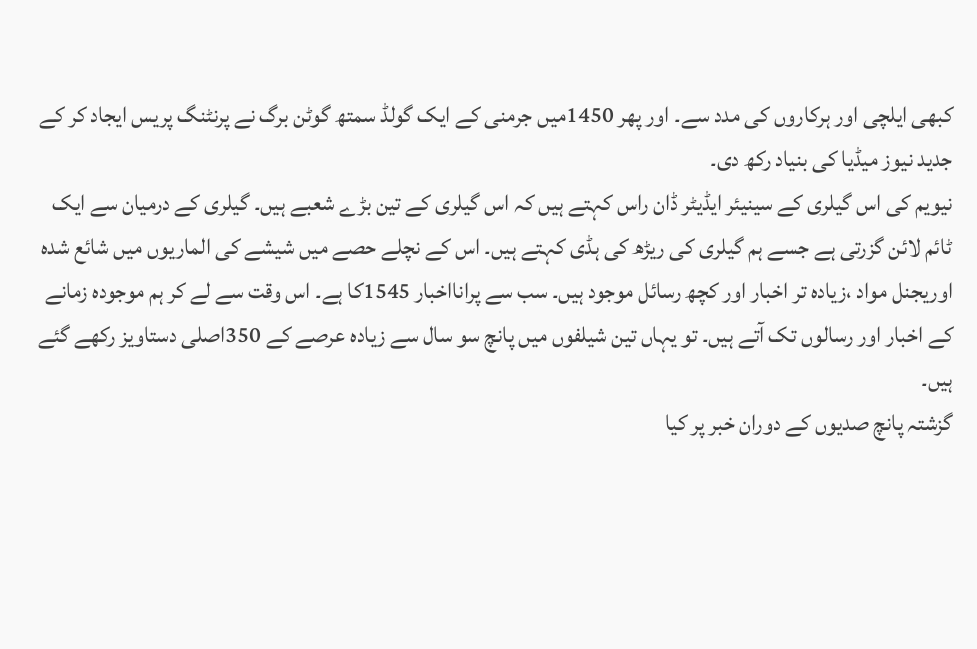کبھی ایلچی اور ہرکاروں کی مدد سے۔ اور پھر 1450میں جرمنی کے ایک گولڈ سمتھ گوٹن برگ نے پرنٹنگ پریس ایجاد کر کے جدید نیوز میڈیا کی بنیاد رکھ دی۔
نیویم کی اس گیلری کے سینیئر ایڈیٹر ڈان راس کہتے ہیں کہ اس گیلری کے تین بڑے شعبے ہیں۔ گیلری کے درمیان سے ایک ٹائم لائن گزرتی ہے جسے ہم گیلری کی ریڑھ کی ہڈی کہتے ہیں۔ اس کے نچلے حصے میں شیشے کی الماریوں میں شائع شدہ اوریجنل مواد ،زیادہ تر اخبار اور کچھ رسائل موجود ہیں۔ سب سے پرانااخبار 1545کا ہے۔ اس وقت سے لے کر ہم موجودہ زمانے کے اخبار اور رسالوں تک آتے ہیں۔ تو یہاں تین شیلفوں میں پانچ سو سال سے زیادہ عرصے کے 350اصلی دستاویز رکھے گئے ہیں۔
گزشتہ پانچ صدیوں کے دوران خبر پر کیا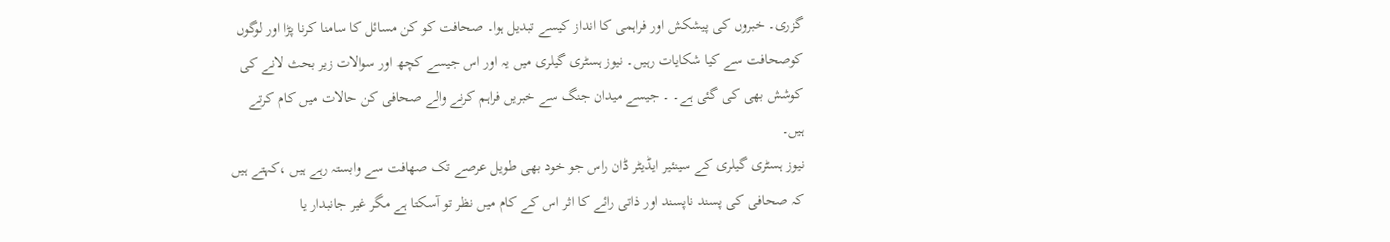گزری۔ خبروں کی پیشکش اور فراہمی کا انداز کیسے تبدیل ہوا۔ صحافت کو کن مسائل کا سامنا کرنا پڑا اور لوگوں کوصحافت سے کیا شکایات رہیں۔ نیوز ہسٹری گیلری میں یہ اور اس جیسے کچھ اور سوالات زیر بحث لانے کی کوشش بھی کی گئی ہے۔ ۔ جیسے میدان جنگ سے خبریں فراہم کرنے والے صحافی کن حالات میں کام کرتے ہیں۔
نیوز ہسٹری گیلری کے سینئیر ایڈیٹر ڈان راس جو خود بھی طویل عرصے تک صھافت سے وابستہ رہے ہیں ،کہتے ہیں کہ صحافی کی پسند ناپسند اور ذاتی رائے کا اثر اس کے کام میں نظر تو آسکتا ہے مگر غیر جانبدار یا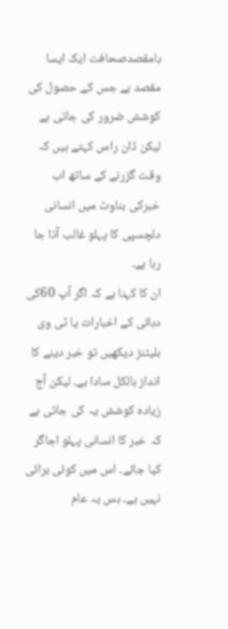بامقصدصحافت ایک ایسا مقصد ہے جس کے حصول کی کوشش ضرور کی جاتی ہے لیکن ڈان راس کہتے ہیں کہ وقت گزرنے کے ساتھ اب خبرکی بناوٹ میں انسانی دلچسپی کا پہلو غالب آتا جا رہا ہے۔
ان کا کہنا ہے کہ اگر آپ 60کی دہائی کے اخبارات یا ٹی وی بلیٹنز دیکھیں تو خبر دینے کا انداز بالکل سادا ہے۔ لیکن آج زیادہ کوشش یہ کی جاتی ہے کہ خبر کا انسانی پہلو اجاگر کیا جائے۔ اس میں کوئی برائی نہیں ہے۔ بس یہ عام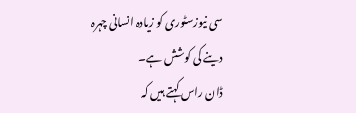سی نیوزسٹوری کو زیادہ انسانی چہرہ دینے کی کوشش ہے۔
ڈان راس کہتے ہیں کہ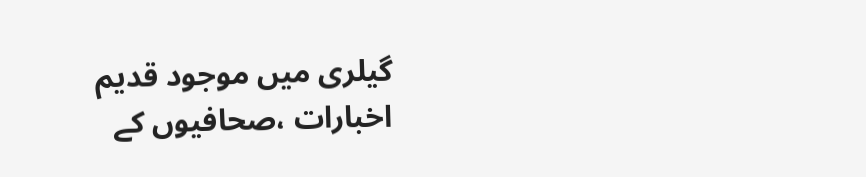گیلری میں موجود قدیم اخبارات ،صحافیوں کے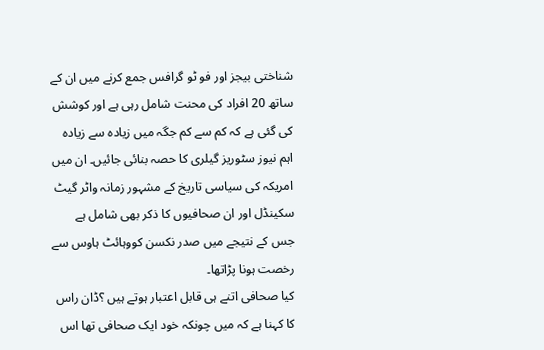شناختی بیجز اور فو ٹو گرافس جمع کرنے میں ان کے ساتھ 20 افراد کی محنت شامل رہی ہے اور کوشش کی گئی ہے کہ کم سے کم جگہ میں زیادہ سے زیادہ اہم نیوز سٹوریز گیلری کا حصہ بنائی جائیں۔ ان میں امریکہ کی سیاسی تاریخ کے مشہور زمانہ واٹر گیٹ سکینڈل اور ان صحافیوں کا ذکر بھی شامل ہے جس کے نتیجے میں صدر نکسن کووہائٹ ہاوس سے رخصت ہونا پڑاتھا۔
کیا صحافی اتنے ہی قابل اعتبار ہوتے ہیں ؟ڈان راس کا کہنا ہے کہ میں چونکہ خود ایک صحافی تھا اس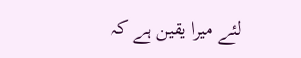لئے میرا یقین ہے کہ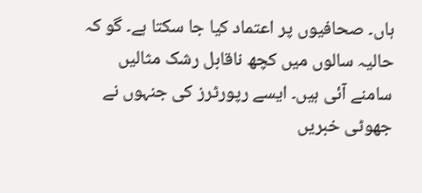ہاں۔ صحافیوں پر اعتماد کیا جا سکتا ہے۔ گو کہ حالیہ سالوں میں کچھ ناقابل رشک مثالیں سامنے آئی ہیں۔ ایسے رپورٹرز کی جنہوں نے جھوٹی خبریں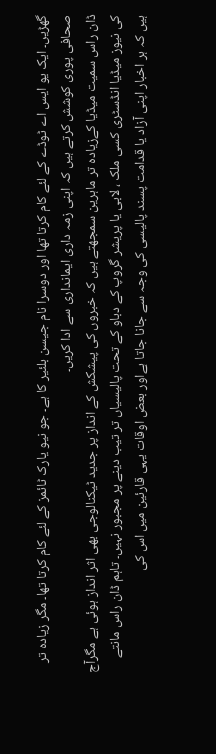گھڑیں۔ ایک یو ایس اے ٹوڈے کے لئے کام کرتا تھا اور دوسرا نام جیسن بلئیر کا ہے۔ جو نیو یارک ٹائمز کے لئے کام کرتا تھا۔ مگر زیادہ تر صحافی پوری کوشش کرتے ہیں کہ اپنی زمہ داری ایمانداری سے ادا کریں۔
ڈان راس سمیت میڈیا کےزیادہ تر ماہرین سمجھتے ہیں کہ خبروں کی پیشکش کے انداز پر جدید ٹیکنالوجی بھی اثر انداز ہوئی ہے مگرآج کی نیوز میڈیا انڈسٹری کسی ملک ، لابی یا پریشر گروپ کے دباو کے تحت پالیسیاں تر تیب دینے پر مجبور نہیں۔ تاہم ڈان راس مانتے ہیں کہ ہر اخبار اپنی آزاد یا قدامت پسند پالیسی کی وجہ سے جانا جاتا ہےاور بعض اوقات یہی قارئین میں اس کی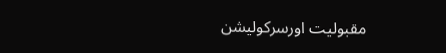مقبولیت اورسرکولیشن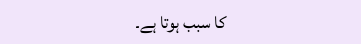کا سبب ہوتا ہے۔